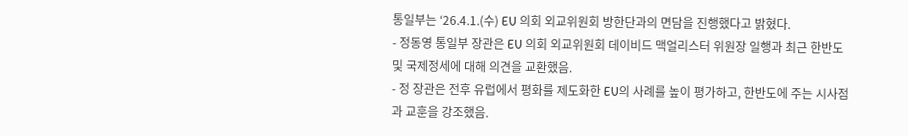통일부는 ‘26.4.1.(수) EU 의회 외교위원회 방한단과의 면담을 진행했다고 밝혔다.
- 정동영 통일부 장관은 EU 의회 외교위원회 데이비드 맥얼리스터 위원장 일행과 최근 한반도 및 국제정세에 대해 의견을 교환했음.
- 정 장관은 전후 유럽에서 평화를 제도화한 EU의 사례를 높이 평가하고, 한반도에 주는 시사점과 교훈을 강조했음.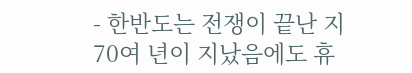- 한반도는 전쟁이 끝난 지 70여 년이 지났음에도 휴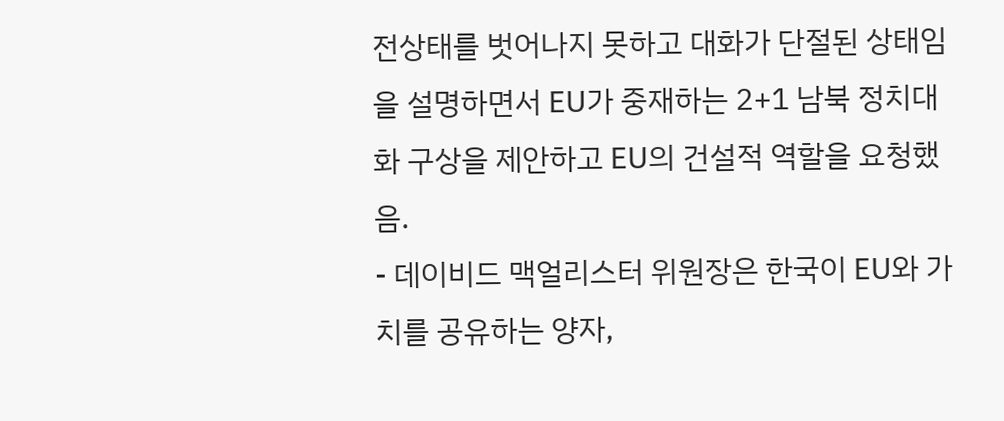전상태를 벗어나지 못하고 대화가 단절된 상태임을 설명하면서 EU가 중재하는 2+1 남북 정치대화 구상을 제안하고 EU의 건설적 역할을 요청했음.
- 데이비드 맥얼리스터 위원장은 한국이 EU와 가치를 공유하는 양자,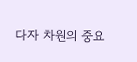다자 차원의 중요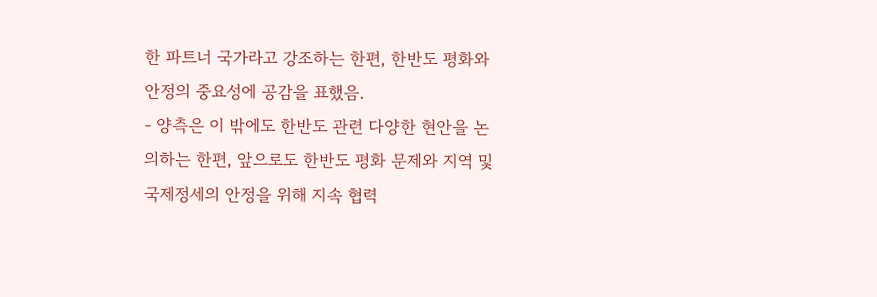한 파트너 국가라고 강조하는 한편, 한반도 평화와 안정의 중요성에 공감을 표했음.
- 양측은 이 밖에도 한반도 관련 다양한 현안을 논의하는 한편, 앞으로도 한반도 평화 문제와 지역 및 국제정세의 안정을 위해 지속 협력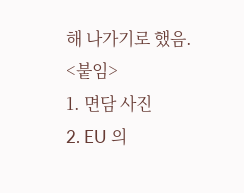해 나가기로 했음.
<붙임>
1. 면담 사진
2. EU 의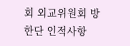회 외교위원회 방한단 인적사항